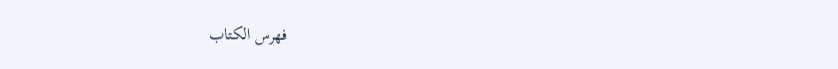فهرس الكتاب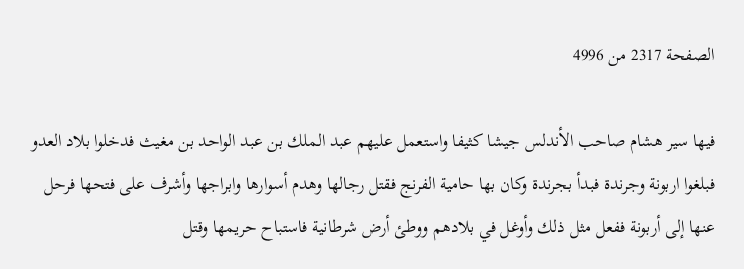الصفحة 2317 من 4996

فيها سير هشام صاحب الأندلس جيشا كثيفا واستعمل عليهم عبد الملك بن عبد الواحد بن مغيث فدخلوا بلاد العدو فبلغوا اربونة وجرندة فبدأ بجرندة وكان بها حامية الفرنج فقتل رجالها وهدم أسوارها وابراجها وأشرف على فتحها فرحل عنها إلى أربونة ففعل مثل ذلك وأوغل في بلادهم ووطئ أرض شرطانية فاستباح حريمها وقتل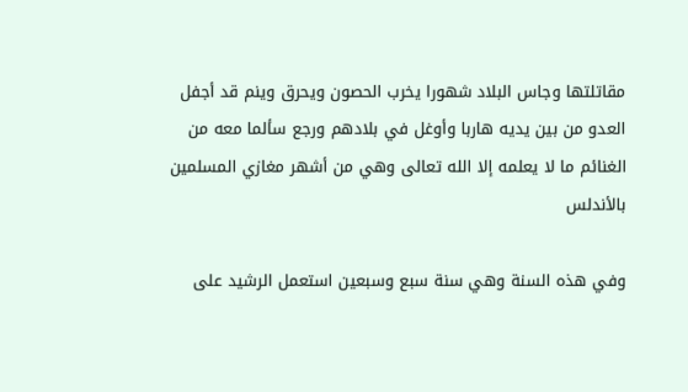مقاتلتها وجاس البلاد شهورا يخرب الحصون ويحرق وينم قد أجفل العدو من بين يديه هاربا وأوغل في بلادهم ورجع سألما معه من الغنائم ما لا يعلمه إلا الله تعالى وهي من أشهر مغازي المسلمين بالأندلس

وفي هذه السنة وهي سنة سبع وسبعين استعمل الرشيد على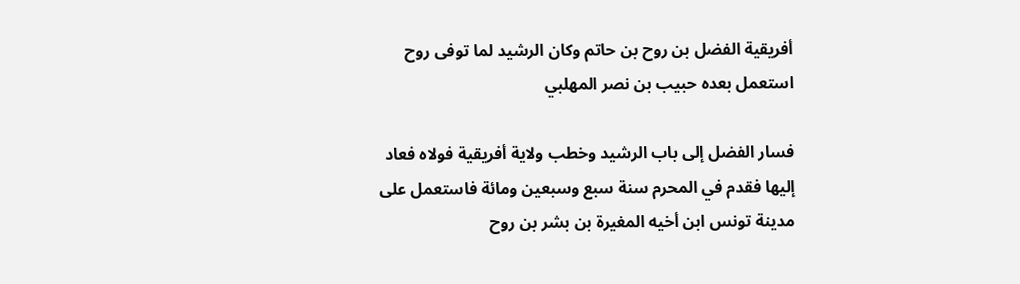أفريقية الفضل بن روح بن حاتم وكان الرشيد لما توفى روح استعمل بعده حبيب بن نصر المهلبي

فسار الفضل إلى باب الرشيد وخطب ولاية أفريقية فولاه فعاد إليها فقدم في المحرم سنة سبع وسبعين ومائة فاستعمل على مدينة تونس ابن أخيه المغيرة بن بشر بن روح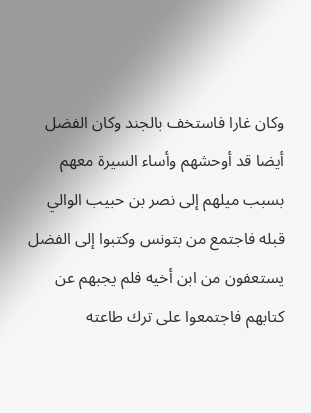وكان غارا فاستخف بالجند وكان الفضل أيضا قد أوحشهم وأساء السيرة معهم بسبب ميلهم إلى نصر بن حبيب الوالي قبله فاجتمع من بتونس وكتبوا إلى الفضل يستعفون من ابن أخيه فلم يجبهم عن كتابهم فاجتمعوا على ترك طاعته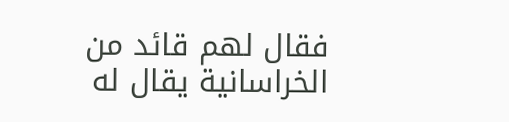فقال لهم قائد من الخراسانية يقال له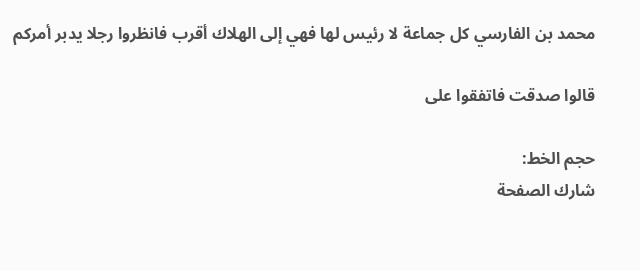محمد بن الفارسي كل جماعة لا رئيس لها فهي إلى الهلاك أقرب فانظروا رجلا يدبر أمركم

قالوا صدقت فاتفقوا على

حجم الخط:
شارك الصفحة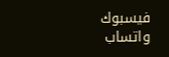فيسبوك واتساب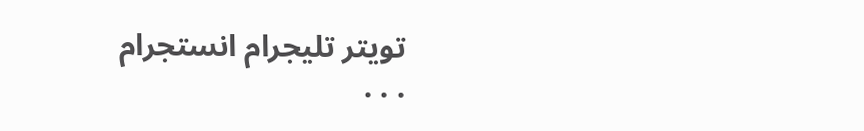تويتر تليجرام انستجرام
. . .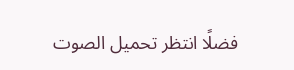فضلًا انتظر تحميل الصوت